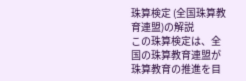珠算検定 (全国珠算教育連盟)の解説
この珠算検定は、全国の珠算教育連盟が珠算教育の推進を目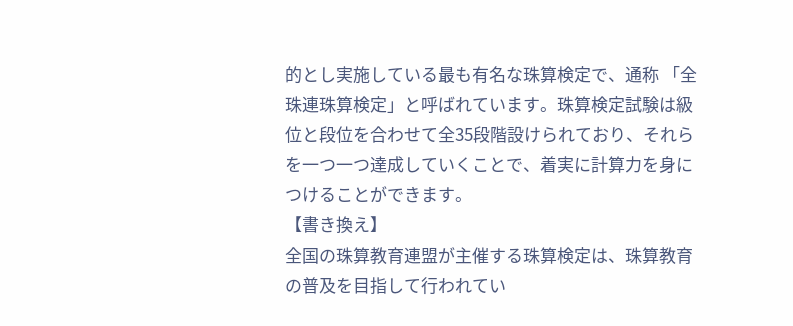的とし実施している最も有名な珠算検定で、通称 「全珠連珠算検定」と呼ばれています。珠算検定試験は級位と段位を合わせて全35段階設けられており、それらを一つ一つ達成していくことで、着実に計算力を身につけることができます。
【書き換え】
全国の珠算教育連盟が主催する珠算検定は、珠算教育の普及を目指して行われてい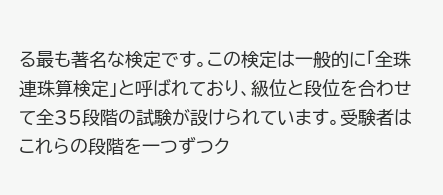る最も著名な検定です。この検定は一般的に「全珠連珠算検定」と呼ばれており、級位と段位を合わせて全35段階の試験が設けられています。受験者はこれらの段階を一つずつク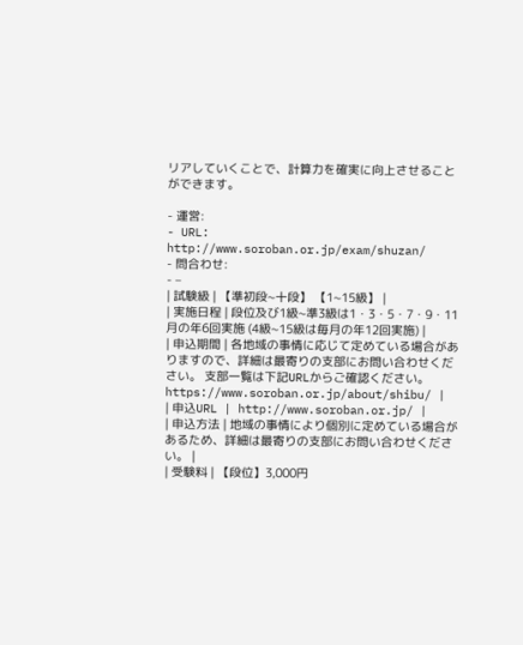リアしていくことで、計算力を確実に向上させることができます。

- 運営:
- URL: http://www.soroban.or.jp/exam/shuzan/
- 問合わせ:
- –
| 試験級 | 【準初段~十段】 【1~15級】 |
| 実施日程 | 段位及び1級~準3級は1・3・5・7・9・11月の年6回実施 (4級~15級は毎月の年12回実施) |
| 申込期間 | 各地域の事情に応じて定めている場合がありますので、詳細は最寄りの支部にお問い合わせください。 支部一覧は下記URLからご確認ください。 https://www.soroban.or.jp/about/shibu/ |
| 申込URL | http://www.soroban.or.jp/ |
| 申込方法 | 地域の事情により個別に定めている場合があるため、詳細は最寄りの支部にお問い合わせください。 |
| 受験料 | 【段位】3,000円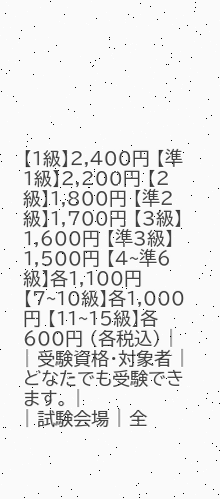【1級】2,400円 【準1級】2,200円 【2級】1,800円 【準2級】1,700円 【3級】1,600円 【準3級】1,500円 【4~準6級】各1,100円 【7~10級】各1,000円 【11~15級】各600円 (各税込) |
| 受験資格・対象者 | どなたでも受験できます。 |
| 試験会場 | 全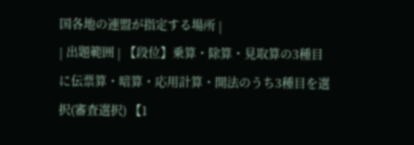国各地の連盟が指定する場所 |
| 出題範囲 | 【段位】乗算・除算・見取算の3種目に伝票算・暗算・応用計算・開法のうち3種目を選択(審査選択) 【1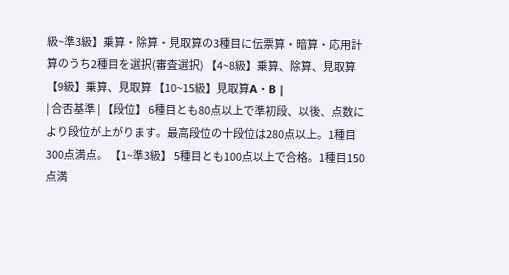級~準3級】乗算・除算・見取算の3種目に伝票算・暗算・応用計算のうち2種目を選択(審査選択) 【4~8級】乗算、除算、見取算 【9級】乗算、見取算 【10~15級】見取算A・B |
| 合否基準 | 【段位】 6種目とも80点以上で準初段、以後、点数により段位が上がります。最高段位の十段位は280点以上。1種目300点満点。 【1~準3級】 5種目とも100点以上で合格。1種目150点満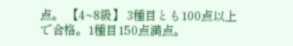点。 【4~8級】 3種目とも100点以上で合格。1種目150点満点。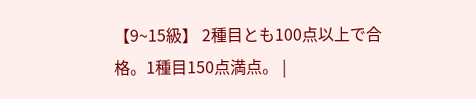【9~15級】 2種目とも100点以上で合格。1種目150点満点。 |